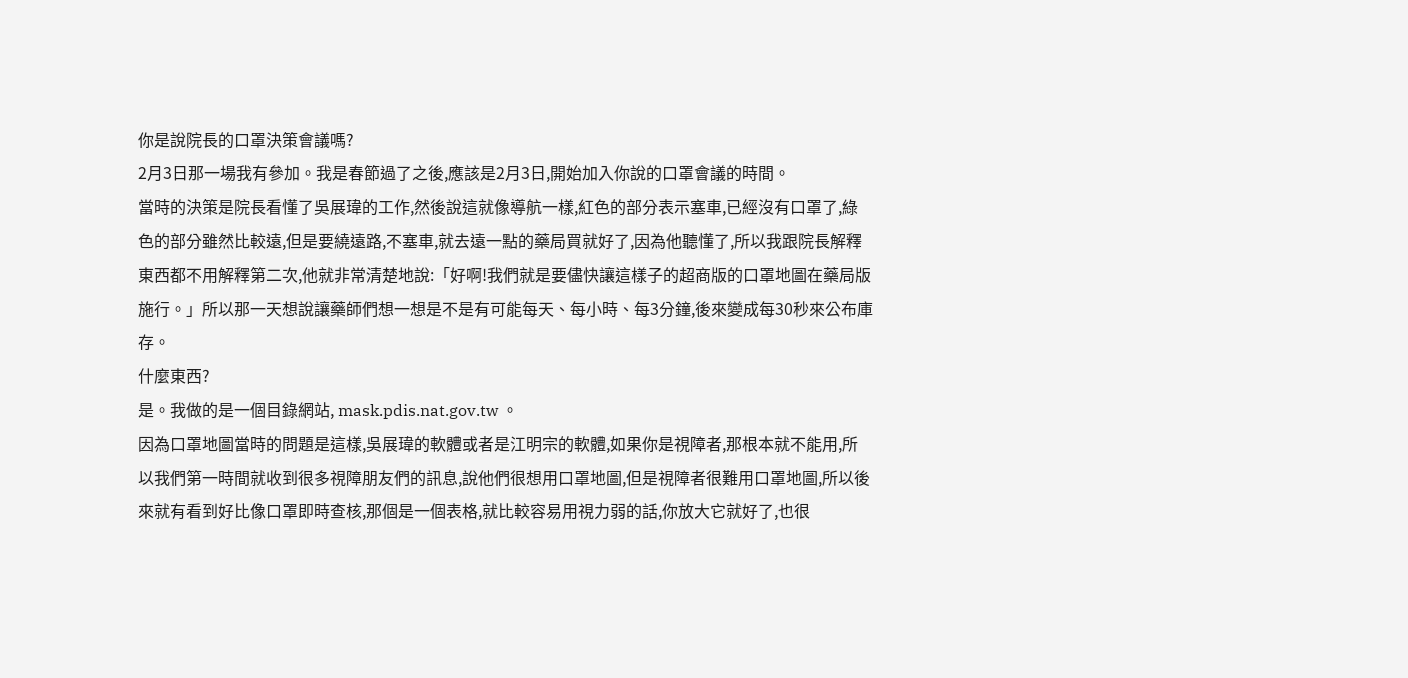你是說院長的口罩決策會議嗎?
2月3日那一場我有參加。我是春節過了之後,應該是2月3日,開始加入你說的口罩會議的時間。
當時的決策是院長看懂了吳展瑋的工作,然後說這就像導航一樣,紅色的部分表示塞車,已經沒有口罩了,綠色的部分雖然比較遠,但是要繞遠路,不塞車,就去遠一點的藥局買就好了,因為他聽懂了,所以我跟院長解釋東西都不用解釋第二次,他就非常清楚地說:「好啊!我們就是要儘快讓這樣子的超商版的口罩地圖在藥局版施行。」所以那一天想說讓藥師們想一想是不是有可能每天、每小時、每3分鐘,後來變成每30秒來公布庫存。
什麼東西?
是。我做的是一個目錄網站, mask.pdis.nat.gov.tw 。
因為口罩地圖當時的問題是這樣,吳展瑋的軟體或者是江明宗的軟體,如果你是視障者,那根本就不能用,所以我們第一時間就收到很多視障朋友們的訊息,說他們很想用口罩地圖,但是視障者很難用口罩地圖,所以後來就有看到好比像口罩即時查核,那個是一個表格,就比較容易用視力弱的話,你放大它就好了,也很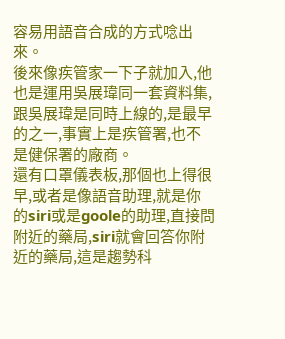容易用語音合成的方式唸出來。
後來像疾管家一下子就加入,他也是運用吳展瑋同一套資料集,跟吳展瑋是同時上線的,是最早的之一,事實上是疾管署,也不是健保署的廠商。
還有口罩儀表板,那個也上得很早,或者是像語音助理,就是你的siri或是goole的助理,直接問附近的藥局,siri就會回答你附近的藥局,這是趨勢科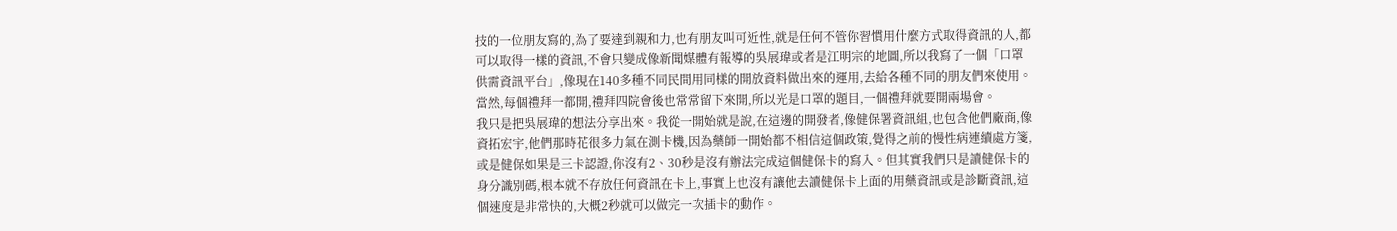技的一位朋友寫的,為了要達到親和力,也有朋友叫可近性,就是任何不管你習慣用什麼方式取得資訊的人,都可以取得一樣的資訊,不會只變成像新聞媒體有報導的吳展瑋或者是江明宗的地圖,所以我寫了一個「口罩供需資訊平台」,像現在140多種不同民間用同樣的開放資料做出來的運用,去給各種不同的朋友們來使用。
當然,每個禮拜一都開,禮拜四院會後也常常留下來開,所以光是口罩的題目,一個禮拜就要開兩場會。
我只是把吳展瑋的想法分享出來。我從一開始就是說,在這邊的開發者,像健保署資訊組,也包含他們廠商,像資拓宏宇,他們那時花很多力氣在測卡機,因為藥師一開始都不相信這個政策,覺得之前的慢性病連續處方箋,或是健保如果是三卡認證,你沒有2、30秒是沒有辦法完成這個健保卡的寫入。但其實我們只是讀健保卡的身分識別碼,根本就不存放任何資訊在卡上,事實上也沒有讓他去讀健保卡上面的用藥資訊或是診斷資訊,這個速度是非常快的,大概2秒就可以做完一次插卡的動作。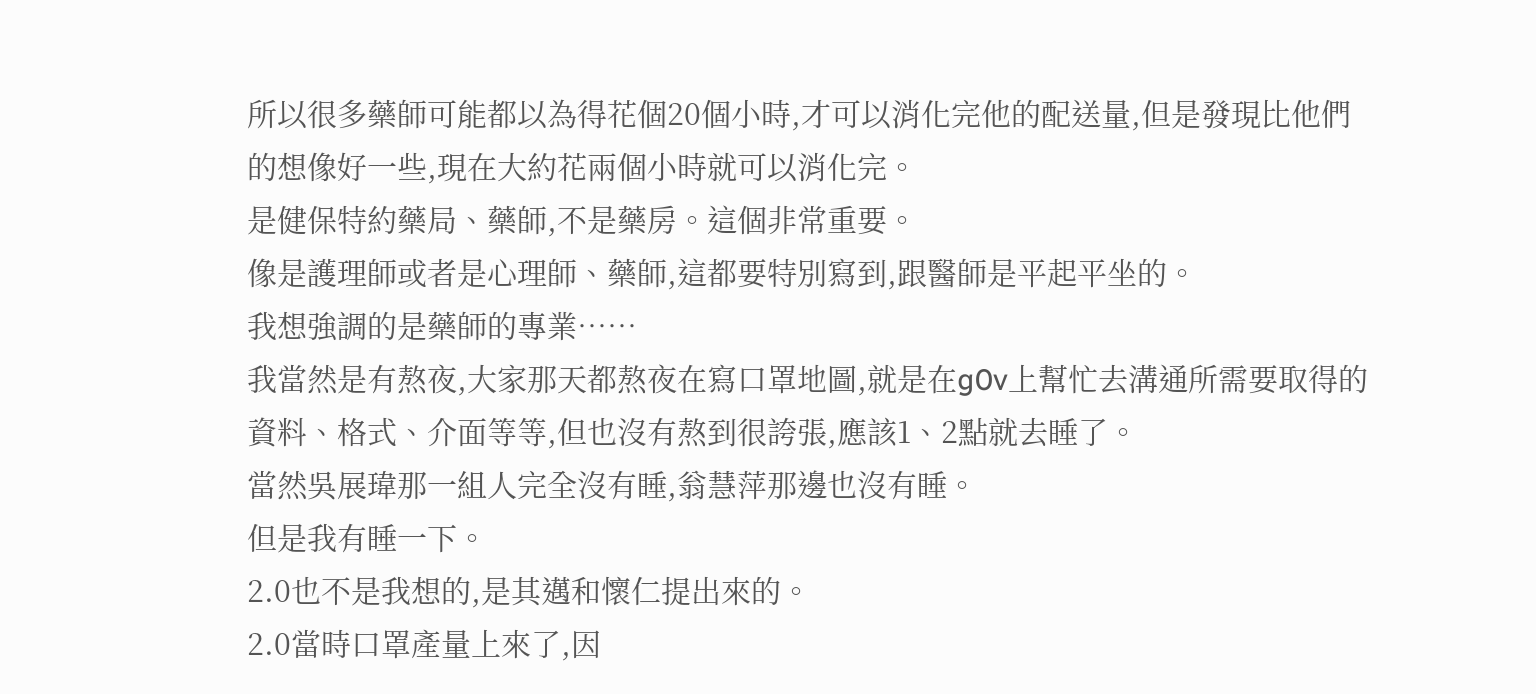所以很多藥師可能都以為得花個20個小時,才可以消化完他的配送量,但是發現比他們的想像好一些,現在大約花兩個小時就可以消化完。
是健保特約藥局、藥師,不是藥房。這個非常重要。
像是護理師或者是心理師、藥師,這都要特別寫到,跟醫師是平起平坐的。
我想強調的是藥師的專業……
我當然是有熬夜,大家那天都熬夜在寫口罩地圖,就是在g0v上幫忙去溝通所需要取得的資料、格式、介面等等,但也沒有熬到很誇張,應該1、2點就去睡了。
當然吳展瑋那一組人完全沒有睡,翁慧萍那邊也沒有睡。
但是我有睡一下。
2.0也不是我想的,是其邁和懷仁提出來的。
2.0當時口罩產量上來了,因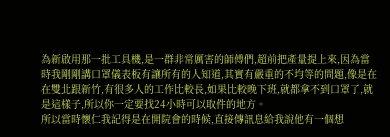為新啟用那一批工具機,是一群非常厲害的師傅們,超前把產量提上來,因為當時我剛剛講口罩儀表板有讓所有的人知道,其實有嚴重的不均等的問題,像是在在雙北跟新竹,有很多人的工作比較長,如果比較晚下班,就都拿不到口罩了,就是這樣子,所以你一定要找24小時可以取件的地方。
所以當時懷仁我記得是在開院會的時候,直接傳訊息給我說他有一個想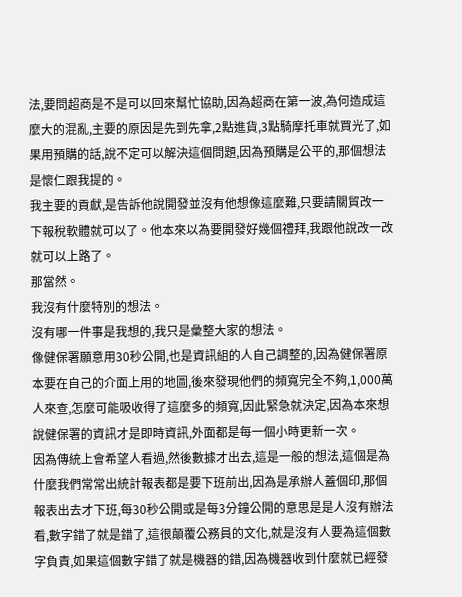法,要問超商是不是可以回來幫忙協助,因為超商在第一波,為何造成這麼大的混亂,主要的原因是先到先拿,2點進貨,3點騎摩托車就買光了,如果用預購的話,說不定可以解決這個問題,因為預購是公平的,那個想法是懷仁跟我提的。
我主要的貢獻,是告訴他說開發並沒有他想像這麼難,只要請關貿改一下報稅軟體就可以了。他本來以為要開發好幾個禮拜,我跟他說改一改就可以上路了。
那當然。
我沒有什麼特別的想法。
沒有哪一件事是我想的,我只是彙整大家的想法。
像健保署願意用30秒公開,也是資訊組的人自己調整的,因為健保署原本要在自己的介面上用的地圖,後來發現他們的頻寬完全不夠,1,000萬人來查,怎麼可能吸收得了這麼多的頻寬,因此緊急就決定,因為本來想說健保署的資訊才是即時資訊,外面都是每一個小時更新一次。
因為傳統上會希望人看過,然後數據才出去,這是一般的想法,這個是為什麼我們常常出統計報表都是要下班前出,因為是承辦人蓋個印,那個報表出去才下班,每30秒公開或是每3分鐘公開的意思是是人沒有辦法看,數字錯了就是錯了,這很顛覆公務員的文化,就是沒有人要為這個數字負責,如果這個數字錯了就是機器的錯,因為機器收到什麼就已經發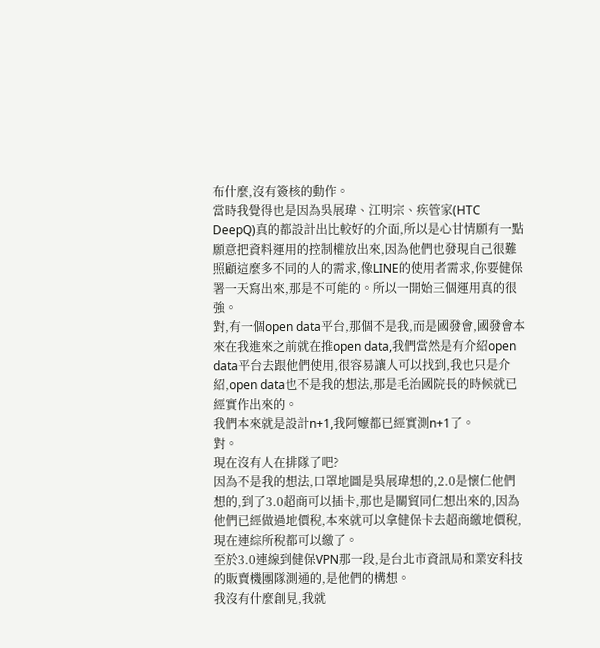布什麼,沒有簽核的動作。
當時我覺得也是因為吳展瑋、江明宗、疾管家(HTC DeepQ)真的都設計出比較好的介面,所以是心甘情願有一點願意把資料運用的控制權放出來,因為他們也發現自己很難照顧這麼多不同的人的需求,像LINE的使用者需求,你要健保署一天寫出來,那是不可能的。所以一開始三個運用真的很強。
對,有一個open data平台,那個不是我,而是國發會,國發會本來在我進來之前就在推open data,我們當然是有介紹open data平台去跟他們使用,很容易讓人可以找到,我也只是介紹,open data也不是我的想法,那是毛治國院長的時候就已經實作出來的。
我們本來就是設計n+1,我阿嬤都已經實測n+1了。
對。
現在沒有人在排隊了吧?
因為不是我的想法,口罩地圖是吳展瑋想的,2.0是懷仁他們想的,到了3.0超商可以插卡,那也是關貿同仁想出來的,因為他們已經做過地價稅,本來就可以拿健保卡去超商繳地價稅,現在連綜所稅都可以繳了。
至於3.0連線到健保VPN那一段,是台北市資訊局和業安科技的販賣機團隊測通的,是他們的構想。
我沒有什麼創見,我就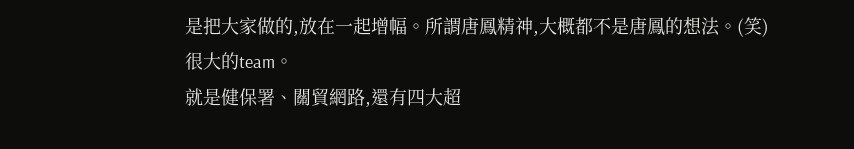是把大家做的,放在一起增幅。所謂唐鳳精神,大概都不是唐鳳的想法。(笑)
很大的team。
就是健保署、關貿網路,還有四大超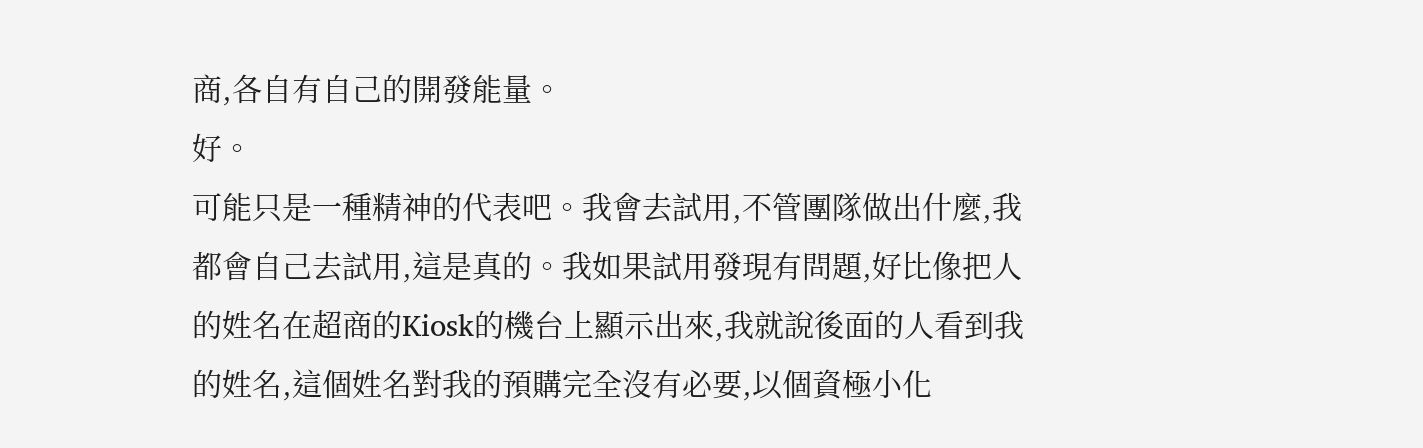商,各自有自己的開發能量。
好。
可能只是一種精神的代表吧。我會去試用,不管團隊做出什麼,我都會自己去試用,這是真的。我如果試用發現有問題,好比像把人的姓名在超商的Kiosk的機台上顯示出來,我就說後面的人看到我的姓名,這個姓名對我的預購完全沒有必要,以個資極小化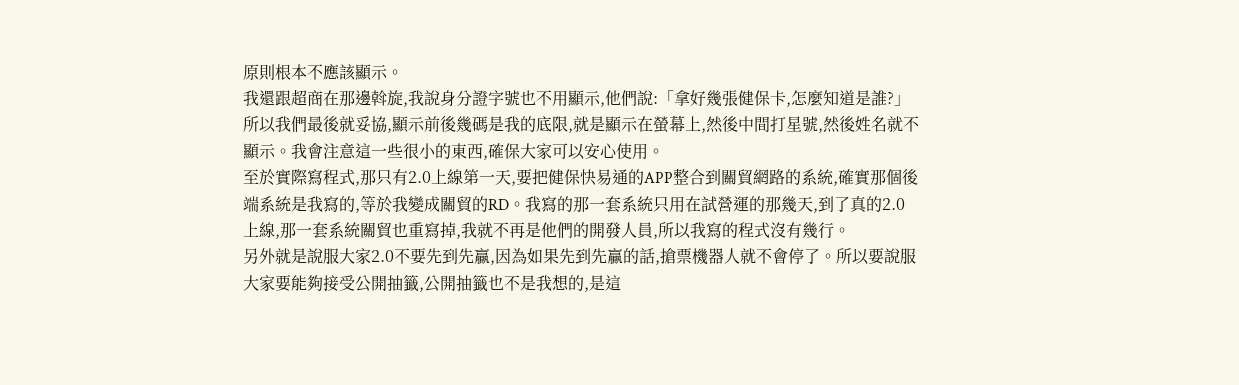原則根本不應該顯示。
我還跟超商在那邊斡旋,我說身分證字號也不用顯示,他們說:「拿好幾張健保卡,怎麼知道是誰?」所以我們最後就妥協,顯示前後幾碼是我的底限,就是顯示在螢幕上,然後中間打星號,然後姓名就不顯示。我會注意這一些很小的東西,確保大家可以安心使用。
至於實際寫程式,那只有2.0上線第一天,要把健保快易通的APP整合到關貿網路的系統,確實那個後端系統是我寫的,等於我變成關貿的RD。我寫的那一套系統只用在試營運的那幾天,到了真的2.0上線,那一套系統關貿也重寫掉,我就不再是他們的開發人員,所以我寫的程式沒有幾行。
另外就是說服大家2.0不要先到先贏,因為如果先到先贏的話,搶票機器人就不會停了。所以要說服大家要能夠接受公開抽籤,公開抽籤也不是我想的,是這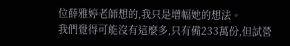位薛雅婷老師想的,我只是增幅她的想法。
我們覺得可能沒有這麼多,只有備233萬份,但試營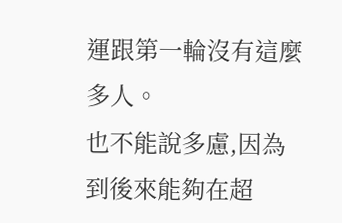運跟第一輪沒有這麼多人。
也不能說多慮,因為到後來能夠在超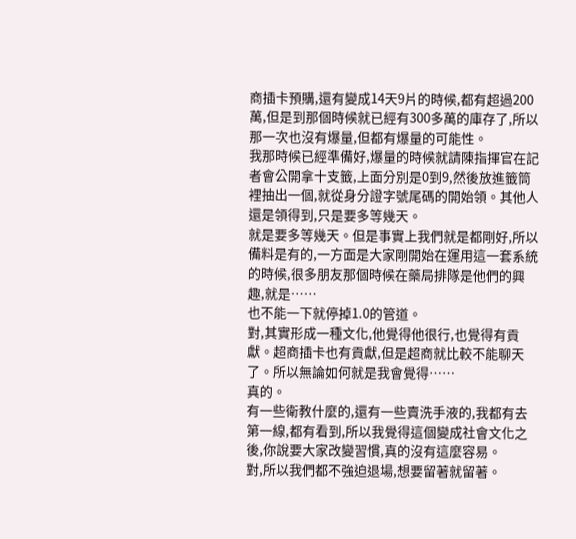商插卡預購,還有變成14天9片的時候,都有超過200萬,但是到那個時候就已經有300多萬的庫存了,所以那一次也沒有爆量,但都有爆量的可能性。
我那時候已經準備好,爆量的時候就請陳指揮官在記者會公開拿十支籤,上面分別是0到9,然後放進籤筒裡抽出一個,就從身分證字號尾碼的開始領。其他人還是領得到,只是要多等幾天。
就是要多等幾天。但是事實上我們就是都剛好,所以備料是有的,一方面是大家剛開始在運用這一套系統的時候,很多朋友那個時候在藥局排隊是他們的興趣,就是……
也不能一下就停掉1.0的管道。
對,其實形成一種文化,他覺得他很行,也覺得有貢獻。超商插卡也有貢獻,但是超商就比較不能聊天了。所以無論如何就是我會覺得……
真的。
有一些衛教什麼的,還有一些賣洗手液的,我都有去第一線,都有看到,所以我覺得這個變成社會文化之後,你說要大家改變習慣,真的沒有這麼容易。
對,所以我們都不強迫退場,想要留著就留著。